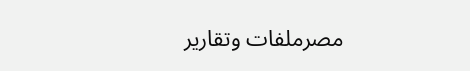مصرملفات وتقارير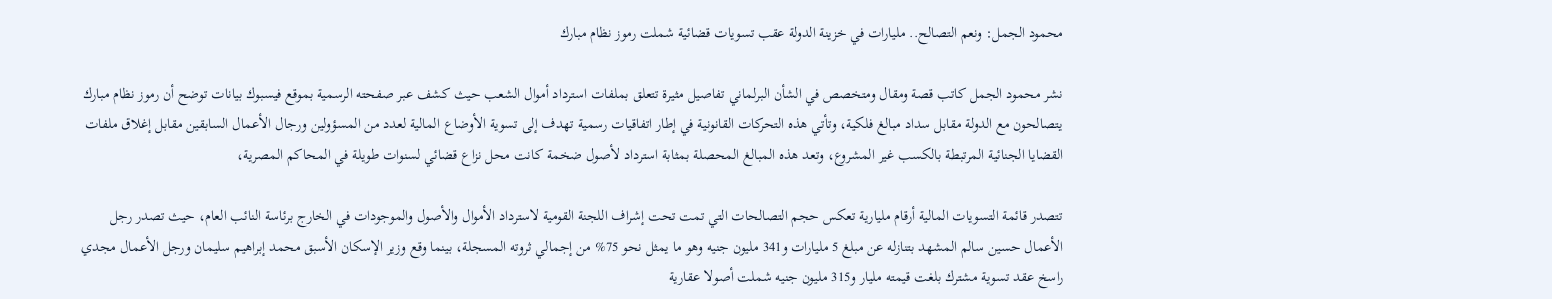محمود الجمل: ونعم التصالح.. مليارات في خزينة الدولة عقب تسويات قضائية شملت رموز نظام مبارك

نشر محمود الجمل كاتب قصة ومقال ومتخصص في الشأن البرلماني تفاصيل مثيرة تتعلق بملفات استرداد أموال الشعب حيث كشف عبر صفحته الرسمية بموقع فيسبوك بيانات توضح أن رموز نظام مبارك يتصالحون مع الدولة مقابل سداد مبالغ فلكية، وتأتي هذه التحركات القانونية في إطار اتفاقيات رسمية تهدف إلى تسوية الأوضاع المالية لعدد من المسؤولين ورجال الأعمال السابقين مقابل إغلاق ملفات القضايا الجنائية المرتبطة بالكسب غير المشروع، وتعد هذه المبالغ المحصلة بمثابة استرداد لأصول ضخمة كانت محل نزاع قضائي لسنوات طويلة في المحاكم المصرية،

تتصدر قائمة التسويات المالية أرقام مليارية تعكس حجم التصالحات التي تمت تحت إشراف اللجنة القومية لاسترداد الأموال والأصول والموجودات في الخارج برئاسة النائب العام، حيث تصدر رجل الأعمال حسين سالم المشهد بتنازله عن مبلغ 5 مليارات و341 مليون جنيه وهو ما يمثل نحو 75% من إجمالي ثروته المسجلة، بينما وقع وزير الإسكان الأسبق محمد إبراهيم سليمان ورجل الأعمال مجدي راسخ عقد تسوية مشترك بلغت قيمته مليار و315 مليون جنيه شملت أصولا عقارية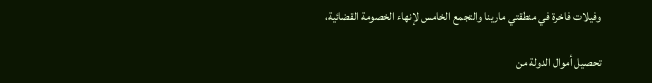وفيلات فاخرة في منطقتي مارينا والتجمع الخامس لإنهاء الخصومة القضائية،

تحصيل أموال الدولة من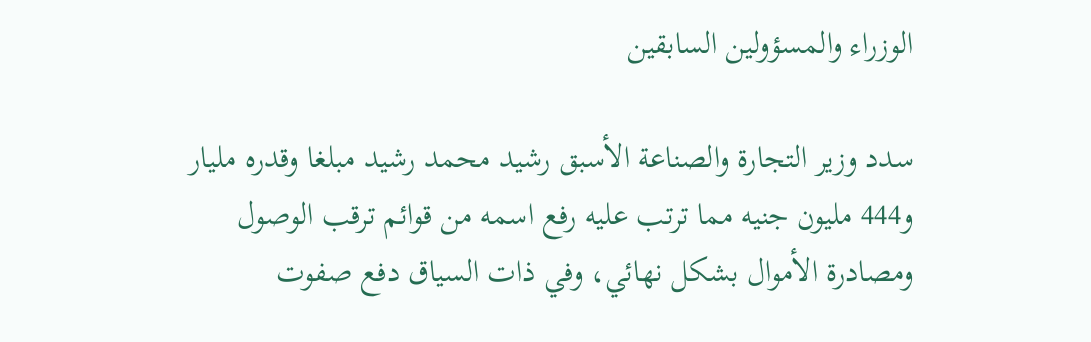الوزراء والمسؤولين السابقين

سدد وزير التجارة والصناعة الأسبق رشيد محمد رشيد مبلغا وقدره مليار و444 مليون جنيه مما ترتب عليه رفع اسمه من قوائم ترقب الوصول ومصادرة الأموال بشكل نهائي، وفي ذات السياق دفع صفوت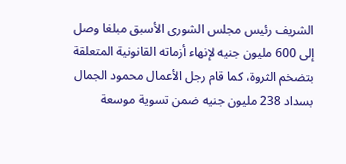الشريف رئيس مجلس الشورى الأسبق مبلغا وصل إلى 600 مليون جنيه لإنهاء أزماته القانونية المتعلقة بتضخم الثروة، كما قام رجل الأعمال محمود الجمال بسداد 238 مليون جنيه ضمن تسوية موسعة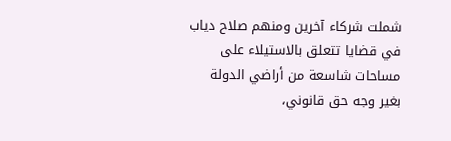شملت شركاء آخرين ومنهم صلاح دياب في قضايا تتعلق بالاستيلاء على مساحات شاسعة من أراضي الدولة بغير وجه حق قانوني،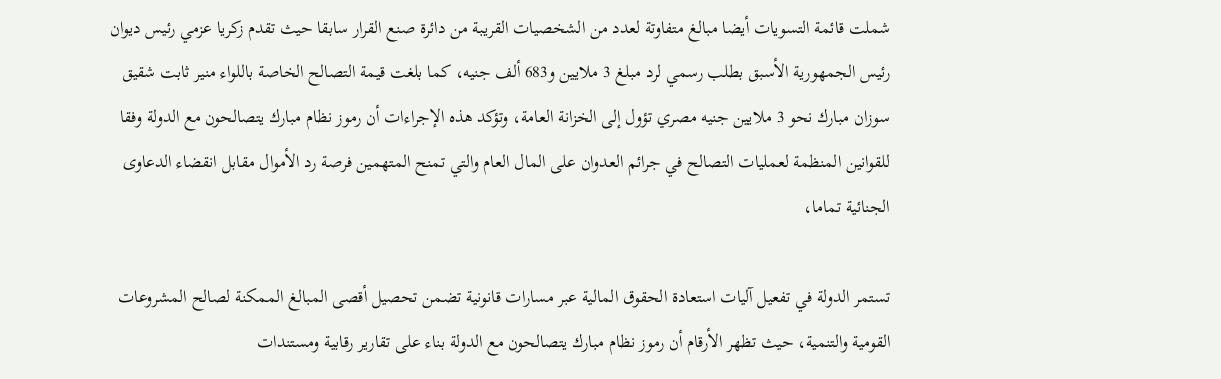شملت قائمة التسويات أيضا مبالغ متفاوتة لعدد من الشخصيات القريبة من دائرة صنع القرار سابقا حيث تقدم زكريا عزمي رئيس ديوان رئيس الجمهورية الأسبق بطلب رسمي لرد مبلغ 3 ملايين و683 ألف جنيه، كما بلغت قيمة التصالح الخاصة باللواء منير ثابت شقيق سوزان مبارك نحو 3 ملايين جنيه مصري تؤول إلى الخزانة العامة، وتؤكد هذه الإجراءات أن رموز نظام مبارك يتصالحون مع الدولة وفقا للقوانين المنظمة لعمليات التصالح في جرائم العدوان على المال العام والتي تمنح المتهمين فرصة رد الأموال مقابل انقضاء الدعاوى الجنائية تماما،

تستمر الدولة في تفعيل آليات استعادة الحقوق المالية عبر مسارات قانونية تضمن تحصيل أقصى المبالغ الممكنة لصالح المشروعات القومية والتنمية، حيث تظهر الأرقام أن رموز نظام مبارك يتصالحون مع الدولة بناء على تقارير رقابية ومستندات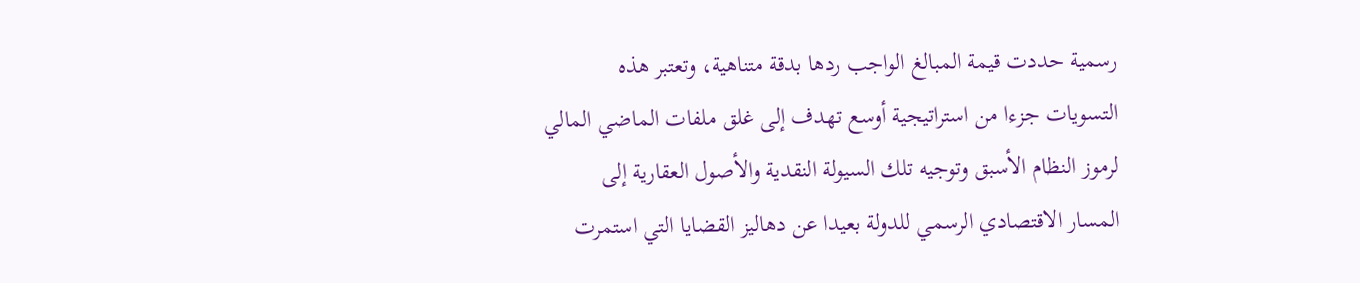رسمية حددت قيمة المبالغ الواجب ردها بدقة متناهية، وتعتبر هذه التسويات جزءا من استراتيجية أوسع تهدف إلى غلق ملفات الماضي المالي لرموز النظام الأسبق وتوجيه تلك السيولة النقدية والأصول العقارية إلى المسار الاقتصادي الرسمي للدولة بعيدا عن دهاليز القضايا التي استمرت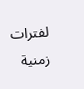لفترات زمنية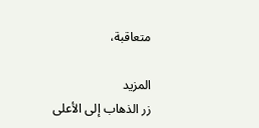متعاقبة،

المزيد
زر الذهاب إلى الأعلى